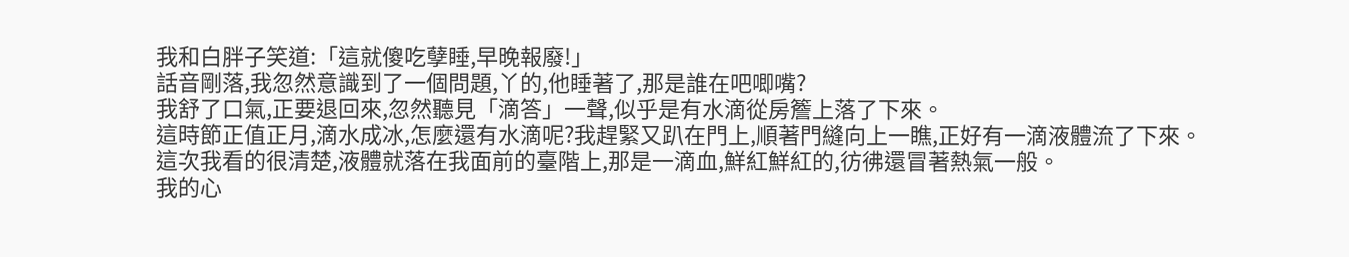我和白胖子笑道:「這就傻吃孽睡,早晚報廢!」
話音剛落,我忽然意識到了一個問題,丫的,他睡著了,那是誰在吧唧嘴?
我舒了口氣,正要退回來,忽然聽見「滴答」一聲,似乎是有水滴從房簷上落了下來。
這時節正值正月,滴水成冰,怎麼還有水滴呢?我趕緊又趴在門上,順著門縫向上一瞧,正好有一滴液體流了下來。
這次我看的很清楚,液體就落在我面前的臺階上,那是一滴血,鮮紅鮮紅的,彷彿還冒著熱氣一般。
我的心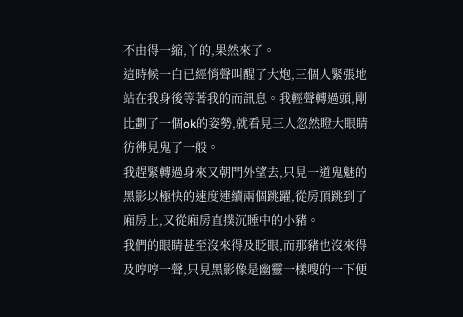不由得一縮,丫的,果然來了。
這時候一白已經悄聲叫醒了大炮,三個人緊張地站在我身後等著我的而訊息。我輕聲轉過頭,剛比劃了一個ok的姿勢,就看見三人忽然瞪大眼睛彷彿見鬼了一般。
我趕緊轉過身來又朝門外望去,只見一道鬼魅的黑影以極快的速度連續兩個跳躍,從房頂跳到了廂房上,又從廂房直撲沉睡中的小豬。
我們的眼睛甚至沒來得及眨眼,而那豬也沒來得及哼哼一聲,只見黑影像是幽靈一樣嗖的一下便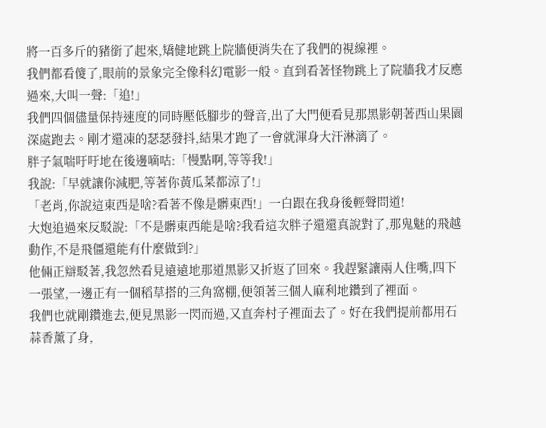將一百多斤的豬銜了起來,矯健地跳上院牆便消失在了我們的視線裡。
我們都看傻了,眼前的景象完全像科幻電影一般。直到看著怪物跳上了院牆我才反應過來,大叫一聲:「追!」
我們四個儘量保持速度的同時壓低腳步的聲音,出了大門便看見那黑影朝著西山果園深處跑去。剛才還凍的瑟瑟發抖,結果才跑了一會就渾身大汗淋漓了。
胖子氣喘吁吁地在後邊嘀咕:「慢點啊,等等我!」
我說:「早就讓你減肥,等著你黃瓜菜都涼了!」
「老肖,你說這東西是啥?看著不像是髒東西!」一白跟在我身後輕聲問道!
大炮追過來反駁說:「不是髒東西能是啥?我看這次胖子還還真說對了,那鬼魅的飛越動作,不是飛僵還能有什麼做到?」
他倆正辯駁著,我忽然看見遠遠地那道黑影又折返了回來。我趕緊讓兩人住嘴,四下一張望,一邊正有一個稻草搭的三角窩棚,便領著三個人麻利地鑽到了裡面。
我們也就剛鑽進去,便見黑影一閃而過,又直奔村子裡面去了。好在我們提前都用石蒜香薰了身,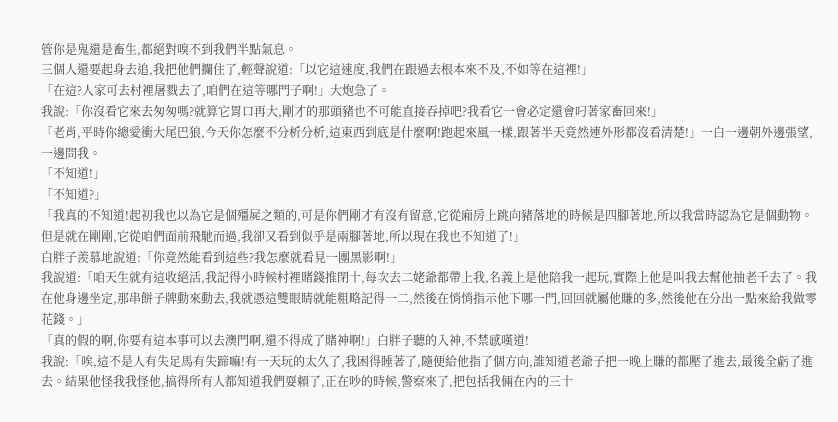管你是鬼還是畜生,都絕對嗅不到我們半點氣息。
三個人還要起身去追,我把他們攔住了,輕聲說道:「以它這速度,我們在跟過去根本來不及,不如等在這裡!」
「在這?人家可去村裡屠戮去了,咱們在這等哪門子啊!」大炮急了。
我說:「你沒看它來去匆匆嗎?就算它胃口再大,剛才的那頭豬也不可能直接吞掉吧?我看它一會必定還會叼著家畜回來!」
「老肖,平時你總愛衝大尾巴狼,今天你怎麼不分析分析,這東西到底是什麼啊!跑起來風一樣,跟著半天竟然連外形都沒看清楚!」一白一邊朝外邊張望,一邊問我。
「不知道!」
「不知道?」
「我真的不知道!起初我也以為它是個殭屍之類的,可是你們剛才有沒有留意,它從廂房上跳向豬落地的時候是四腳著地,所以我當時認為它是個動物。但是就在剛剛,它從咱們面前飛馳而過,我卻又看到似乎是兩腳著地,所以現在我也不知道了!」
白胖子羨慕地說道:「你竟然能看到這些?我怎麼就看見一團黑影啊!」
我說道:「咱天生就有這收絕活,我記得小時候村裡賭錢推閉十,每次去二姥爺都帶上我,名義上是他陪我一起玩,實際上他是叫我去幫他抽老千去了。我在他身邊坐定,那串餅子牌動來動去,我就憑這雙眼睛就能粗略記得一二,然後在悄悄指示他下哪一門,回回就屬他賺的多,然後他在分出一點來給我做零花錢。」
「真的假的啊,你要有這本事可以去澳門啊,還不得成了賭神啊!」白胖子聽的入神,不禁感嘆道!
我說:「唉,這不是人有失足馬有失蹄嘛!有一天玩的太久了,我困得睡著了,隨便給他指了個方向,誰知道老爺子把一晚上賺的都壓了進去,最後全虧了進去。結果他怪我我怪他,搞得所有人都知道我們耍賴了,正在吵的時候,警察來了,把包括我倆在內的三十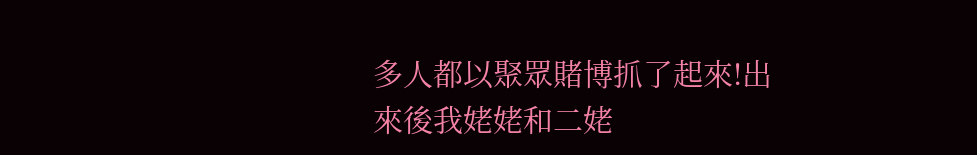多人都以聚眾賭博抓了起來!出來後我姥姥和二姥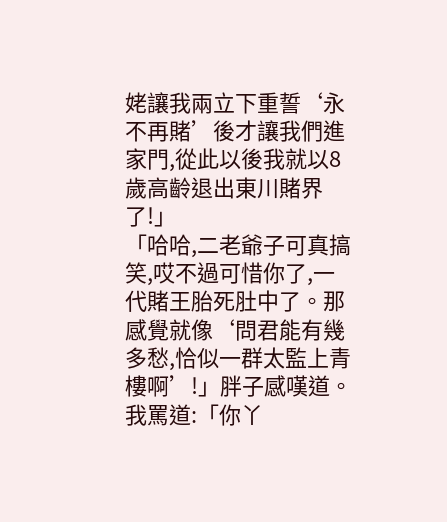姥讓我兩立下重誓‘永不再賭’後才讓我們進家門,從此以後我就以8歲高齡退出東川賭界了!」
「哈哈,二老爺子可真搞笑,哎不過可惜你了,一代賭王胎死肚中了。那感覺就像‘問君能有幾多愁,恰似一群太監上青樓啊’!」胖子感嘆道。
我罵道:「你丫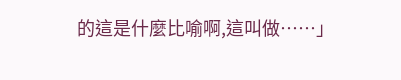的這是什麼比喻啊,這叫做……」